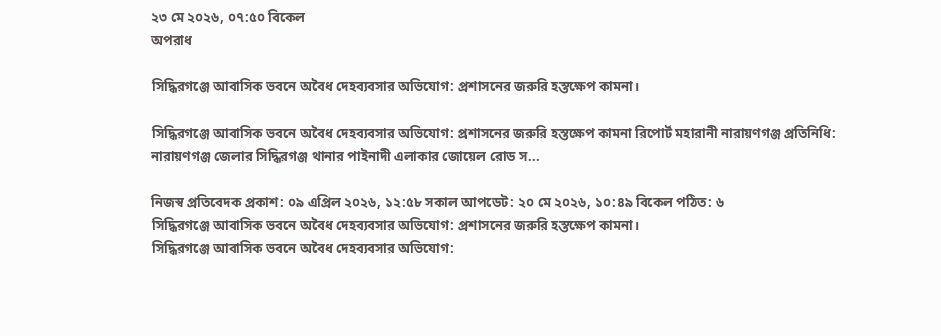২৩ মে ২০২৬, ০৭:৫০ বিকেল
অপরাধ

সিদ্ধিরগঞ্জে আবাসিক ভবনে অবৈধ দেহব্যবসার অভিযোগ: প্রশাসনের জরুরি হস্তক্ষেপ কামনা।

সিদ্ধিরগঞ্জে আবাসিক ভবনে অবৈধ দেহব্যবসার অভিযোগ: প্রশাসনের জরুরি হস্তক্ষেপ কামনা রিপোর্ট মহারানী নারায়ণগঞ্জ প্রতিনিধি: নারায়ণগঞ্জ জেলার সিদ্ধিরগঞ্জ থানার পাইনাদী এলাকার জোয়েল রোড স...

নিজস্ব প্রতিবেদক প্রকাশ: ০৯ এপ্রিল ২০২৬, ১২:৫৮ সকাল আপডেট: ২০ মে ২০২৬, ১০:৪৯ বিকেল পঠিত: ৬
সিদ্ধিরগঞ্জে আবাসিক ভবনে অবৈধ দেহব্যবসার অভিযোগ: প্রশাসনের জরুরি হস্তক্ষেপ কামনা।
সিদ্ধিরগঞ্জে আবাসিক ভবনে অবৈধ দেহব্যবসার অভিযোগ: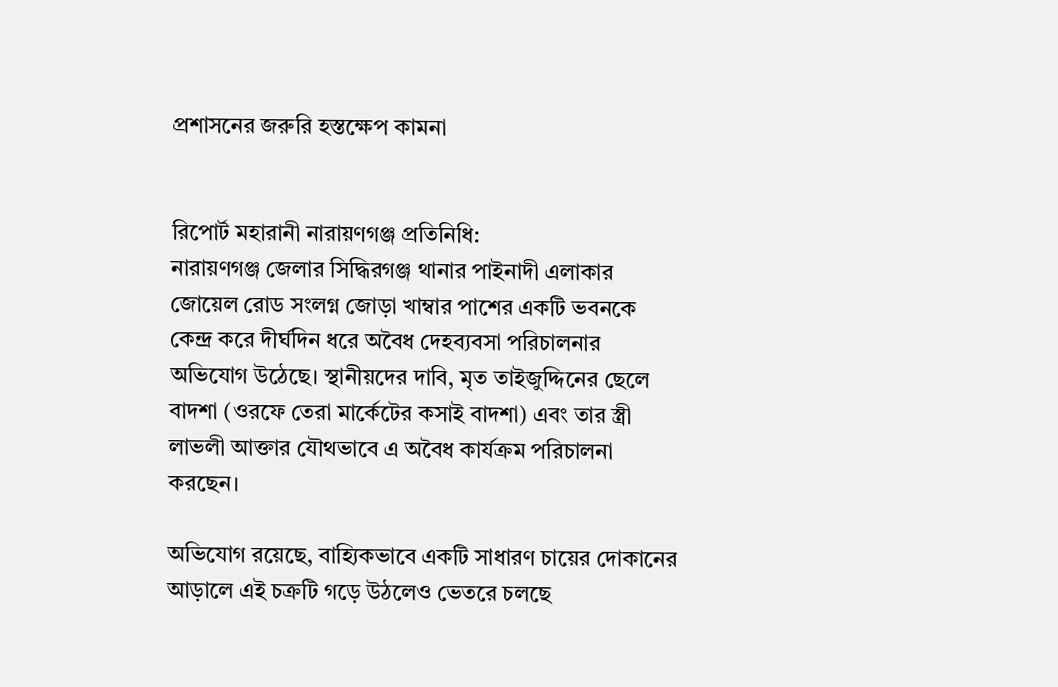প্রশাসনের জরুরি হস্তক্ষেপ কামনা


রিপোর্ট মহারানী নারায়ণগঞ্জ প্রতিনিধি:
নারায়ণগঞ্জ জেলার সিদ্ধিরগঞ্জ থানার পাইনাদী এলাকার জোয়েল রোড সংলগ্ন জোড়া খাম্বার পাশের একটি ভবনকে কেন্দ্র করে দীর্ঘদিন ধরে অবৈধ দেহব্যবসা পরিচালনার অভিযোগ উঠেছে। স্থানীয়দের দাবি, মৃত তাইজুদ্দিনের ছেলে বাদশা (ওরফে তেরা মার্কেটের কসাই বাদশা) এবং তার স্ত্রী লাভলী আক্তার যৌথভাবে এ অবৈধ কার্যক্রম পরিচালনা করছেন।

অভিযোগ রয়েছে, বাহ্যিকভাবে একটি সাধারণ চায়ের দোকানের আড়ালে এই চক্রটি গড়ে উঠলেও ভেতরে চলছে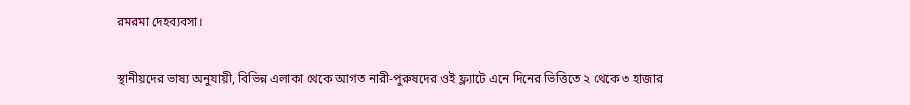রমরমা দেহব্যবসা।

স্থানীয়দের ভাষ্য অনুযায়ী, বিভিন্ন এলাকা থেকে আগত নারী-পুরুষদের ওই ফ্ল্যাটে এনে দিনের ভিত্তিতে ২ থেকে ৩ হাজার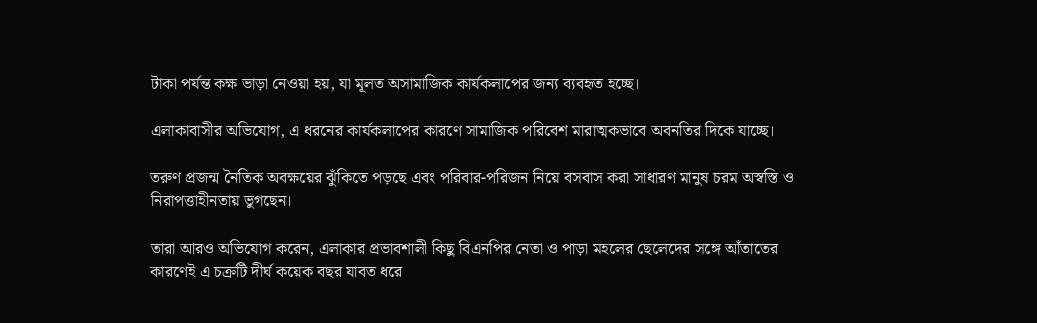টাকা পর্যন্ত কক্ষ ভাড়া নেওয়া হয়, যা মূলত অসামাজিক কার্যকলাপের জন্য ব্যবহৃত হচ্ছে।

এলাকাবাসীর অভিযোগ, এ ধরনের কার্যকলাপের কারণে সামাজিক পরিবেশ মারাত্মকভাবে অবনতির দিকে যাচ্ছে।

তরুণ প্রজন্ম নৈতিক অবক্ষয়ের ঝুঁকিতে পড়ছে এবং পরিবার-পরিজন নিয়ে বসবাস করা সাধারণ মানুষ চরম অস্বস্তি ও নিরাপত্তাহীনতায় ভুগছেন।

তারা আরও অভিযোগ করেন, এলাকার প্রভাবশালী কিছু বিএনপির নেতা ও পাড়া মহলের ছেলেদের সঙ্গে আঁতাতের কারণেই এ চক্রটি দীর্ঘ কয়েক বছর যাবত ধরে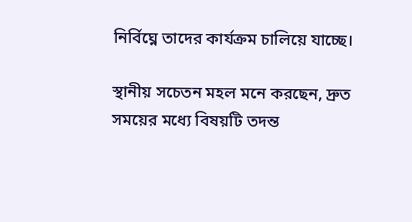নির্বিঘ্নে তাদের কার্যক্রম চালিয়ে যাচ্ছে।

স্থানীয় সচেতন মহল মনে করছেন, দ্রুত সময়ের মধ্যে বিষয়টি তদন্ত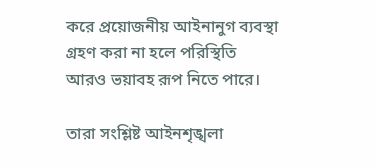করে প্রয়োজনীয় আইনানুগ ব্যবস্থা গ্রহণ করা না হলে পরিস্থিতি আরও ভয়াবহ রূপ নিতে পারে।

তারা সংশ্লিষ্ট আইনশৃঙ্খলা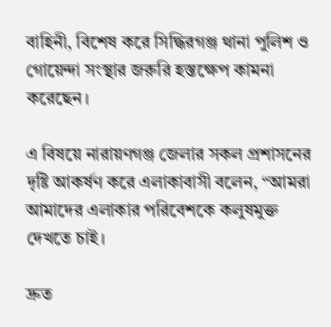বাহিনী, বিশেষ করে সিদ্ধিরগঞ্জ থানা পুলিশ ও গোয়েন্দা সংস্থার জরুরি হস্তক্ষেপ কামনা করেছেন।

এ বিষয়ে নারায়ণগঞ্জ জেলার সকল প্রশাসনের দৃষ্টি আকর্ষণ করে এলাকাবাসী বলেন, “আমরা আমাদের এলাকার পরিবেশকে কলুষমুক্ত দেখতে চাই।

দ্রুত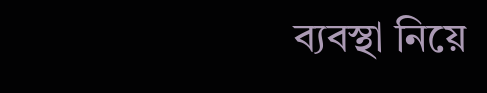ব্যবস্থা নিয়ে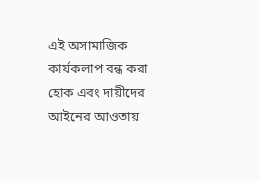এই অসামাজিক কার্যকলাপ বন্ধ করা হোক এবং দায়ীদের আইনের আওতায়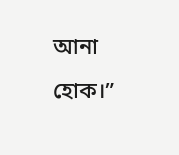আনা হোক।”